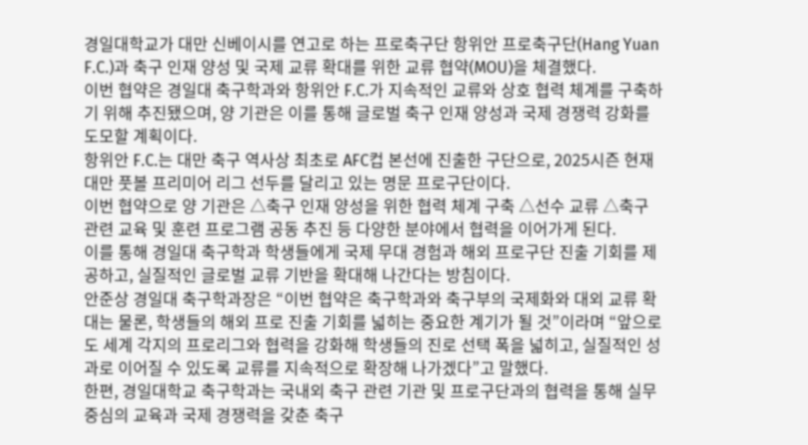경일대학교가 대만 신베이시를 연고로 하는 프로축구단 항위안 프로축구단(Hang Yuan F.C.)과 축구 인재 양성 및 국제 교류 확대를 위한 교류 협약(MOU)을 체결했다.
이번 협약은 경일대 축구학과와 항위안 F.C.가 지속적인 교류와 상호 협력 체계를 구축하기 위해 추진됐으며, 양 기관은 이를 통해 글로벌 축구 인재 양성과 국제 경쟁력 강화를 도모할 계획이다.
항위안 F.C.는 대만 축구 역사상 최초로 AFC컵 본선에 진출한 구단으로, 2025시즌 현재 대만 풋볼 프리미어 리그 선두를 달리고 있는 명문 프로구단이다.
이번 협약으로 양 기관은 △축구 인재 양성을 위한 협력 체계 구축 △선수 교류 △축구 관련 교육 및 훈련 프로그램 공동 추진 등 다양한 분야에서 협력을 이어가게 된다.
이를 통해 경일대 축구학과 학생들에게 국제 무대 경험과 해외 프로구단 진출 기회를 제공하고, 실질적인 글로벌 교류 기반을 확대해 나간다는 방침이다.
안준상 경일대 축구학과장은 “이번 협약은 축구학과와 축구부의 국제화와 대외 교류 확대는 물론, 학생들의 해외 프로 진출 기회를 넓히는 중요한 계기가 될 것”이라며 “앞으로도 세계 각지의 프로리그와 협력을 강화해 학생들의 진로 선택 폭을 넓히고, 실질적인 성과로 이어질 수 있도록 교류를 지속적으로 확장해 나가겠다”고 말했다.
한편, 경일대학교 축구학과는 국내외 축구 관련 기관 및 프로구단과의 협력을 통해 실무 중심의 교육과 국제 경쟁력을 갖춘 축구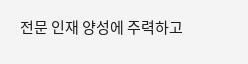전문 인재 양성에 주력하고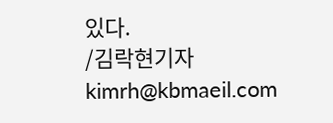있다.
/김락현기자 kimrh@kbmaeil.com